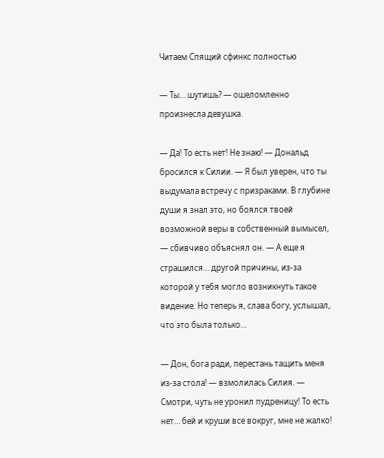Читаем Спящий сфинкс полностью

— Ты… шутишь? — ошеломленно произнесла девушка.

— Да! То есть нет! Не знаю! — Дональд бросился к Силии. — Я был уверен, что ты выдумала встречу с призраками. В глубине души я знал это, но боялся твоей возможной веры в собственный вымысел, — сбивчиво объяснял он. — А еще я страшился… другой причины, из-за которой у тебя могло возникнуть такое видение. Но теперь я, слава богу, услышал, что это была только…

— Дон, бога ради, перестань тащить меня из-за стола! — взмолилась Силия. — Смотри, чуть не уронил пудреницу! То есть нет… бей и круши все вокруг, мне не жалко!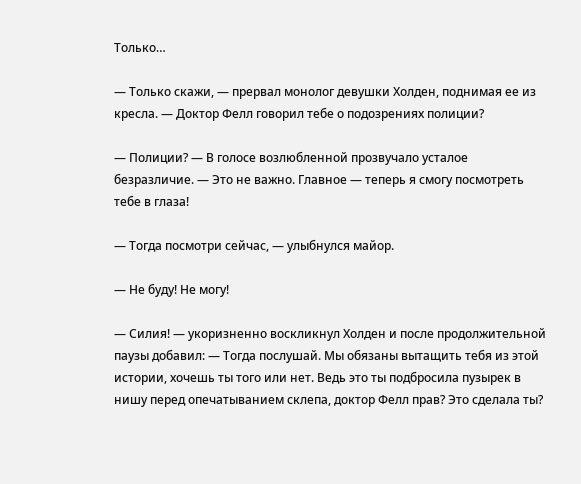Только…

— Только скажи, — прервал монолог девушки Холден, поднимая ее из кресла. — Доктор Фелл говорил тебе о подозрениях полиции?

— Полиции? — В голосе возлюбленной прозвучало усталое безразличие. — Это не важно. Главное — теперь я смогу посмотреть тебе в глаза!

— Тогда посмотри сейчас, — улыбнулся майор.

— Не буду! Не могу!

— Силия! — укоризненно воскликнул Холден и после продолжительной паузы добавил: — Тогда послушай. Мы обязаны вытащить тебя из этой истории, хочешь ты того или нет. Ведь это ты подбросила пузырек в нишу перед опечатыванием склепа, доктор Фелл прав? Это сделала ты?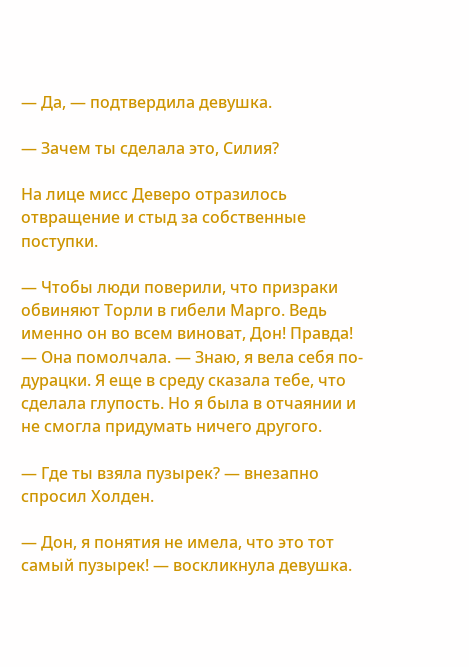— Да, — подтвердила девушка.

— Зачем ты сделала это, Силия?

На лице мисс Деверо отразилось отвращение и стыд за собственные поступки.

— Чтобы люди поверили, что призраки обвиняют Торли в гибели Марго. Ведь именно он во всем виноват, Дон! Правда! — Она помолчала. — Знаю, я вела себя по-дурацки. Я еще в среду сказала тебе, что сделала глупость. Но я была в отчаянии и не смогла придумать ничего другого.

— Где ты взяла пузырек? — внезапно спросил Холден.

— Дон, я понятия не имела, что это тот самый пузырек! — воскликнула девушка.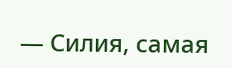— Силия, самая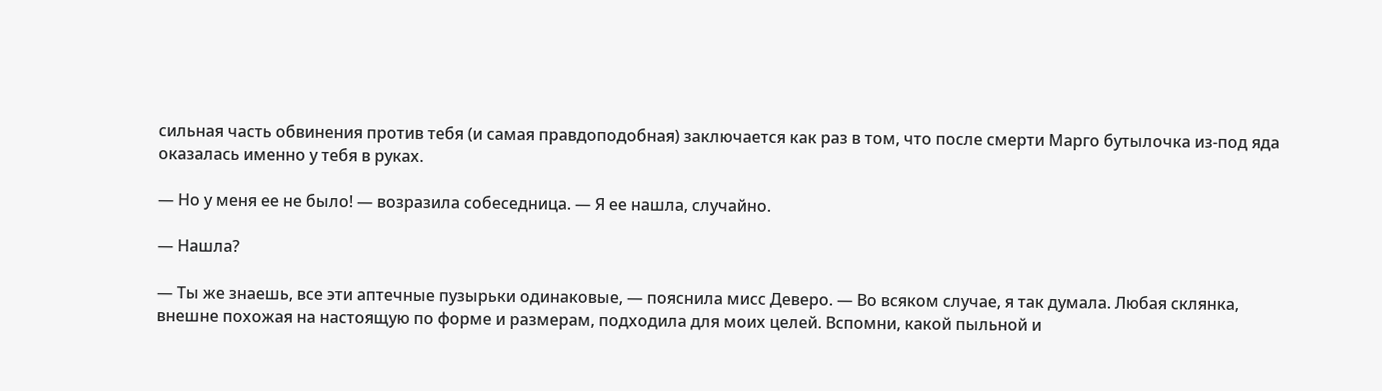сильная часть обвинения против тебя (и самая правдоподобная) заключается как раз в том, что после смерти Марго бутылочка из-под яда оказалась именно у тебя в руках.

— Но у меня ее не было! — возразила собеседница. — Я ее нашла, случайно.

— Нашла?

— Ты же знаешь, все эти аптечные пузырьки одинаковые, — пояснила мисс Деверо. — Во всяком случае, я так думала. Любая склянка, внешне похожая на настоящую по форме и размерам, подходила для моих целей. Вспомни, какой пыльной и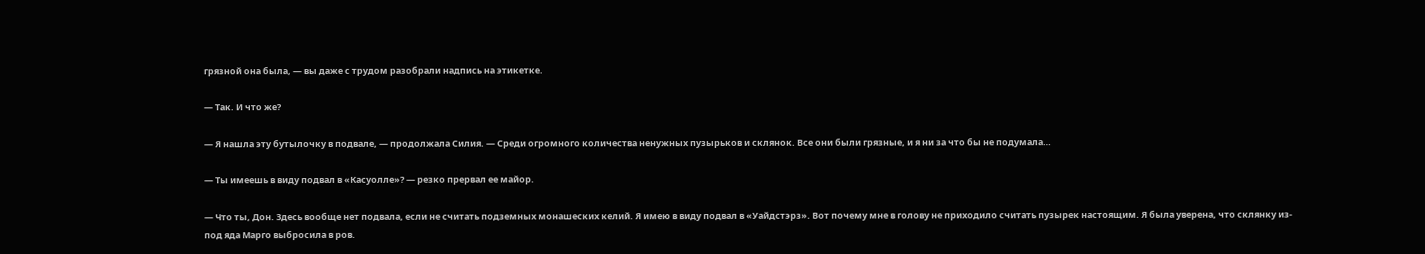грязной она была, — вы даже с трудом разобрали надпись на этикетке.

— Так. И что же?

— Я нашла эту бутылочку в подвале, — продолжала Силия. — Среди огромного количества ненужных пузырьков и склянок. Все они были грязные, и я ни за что бы не подумала…

— Ты имеешь в виду подвал в «Касуолле»? — резко прервал ее майор.

— Что ты, Дон. Здесь вообще нет подвала, если не считать подземных монашеских келий. Я имею в виду подвал в «Уайдстэрз». Вот почему мне в голову не приходило считать пузырек настоящим. Я была уверена, что склянку из-под яда Марго выбросила в ров.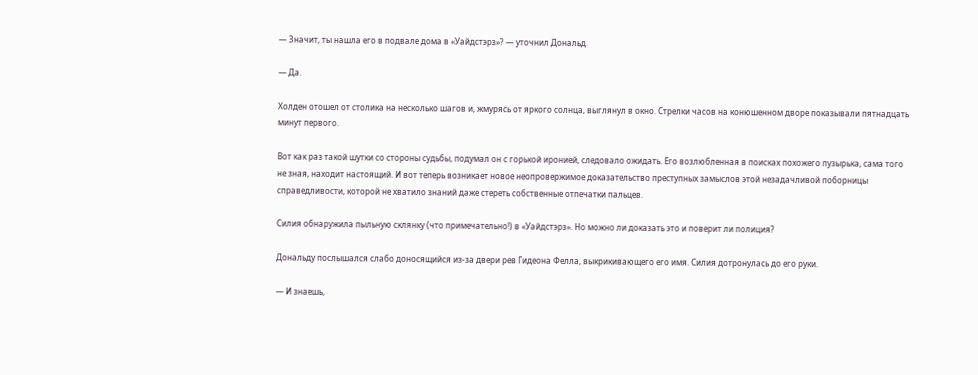— Значит, ты нашла его в подвале дома в «Уайдстэрз»? — уточнил Дональд.

— Да.

Холден отошел от столика на несколько шагов и, жмурясь от яркого солнца, выглянул в окно. Стрелки часов на конюшенном дворе показывали пятнадцать минут первого.

Вот как раз такой шутки со стороны судьбы, подумал он с горькой иронией, следовало ожидать. Его возлюбленная в поисках похожего пузырька, сама того не зная, находит настоящий. И вот теперь возникает новое неопровержимое доказательство преступных замыслов этой незадачливой поборницы справедливости, которой не хватило знаний даже стереть собственные отпечатки пальцев.

Силия обнаружила пыльную склянку (что примечательно!) в «Уайдстэрз». Но можно ли доказать это и поверит ли полиция?

Дональду послышался слабо доносящийся из-за двери рев Гидеона Фелла, выкрикивающего его имя. Силия дотронулась до его руки.

— И знаешь,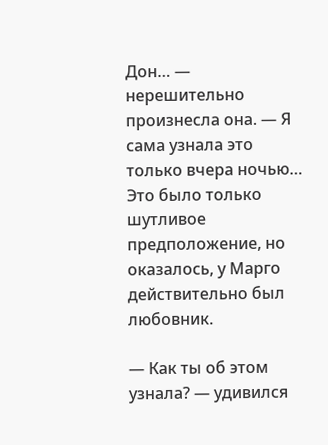Дон… — нерешительно произнесла она. — Я сама узнала это только вчера ночью… Это было только шутливое предположение, но оказалось, у Марго действительно был любовник.

— Как ты об этом узнала? — удивился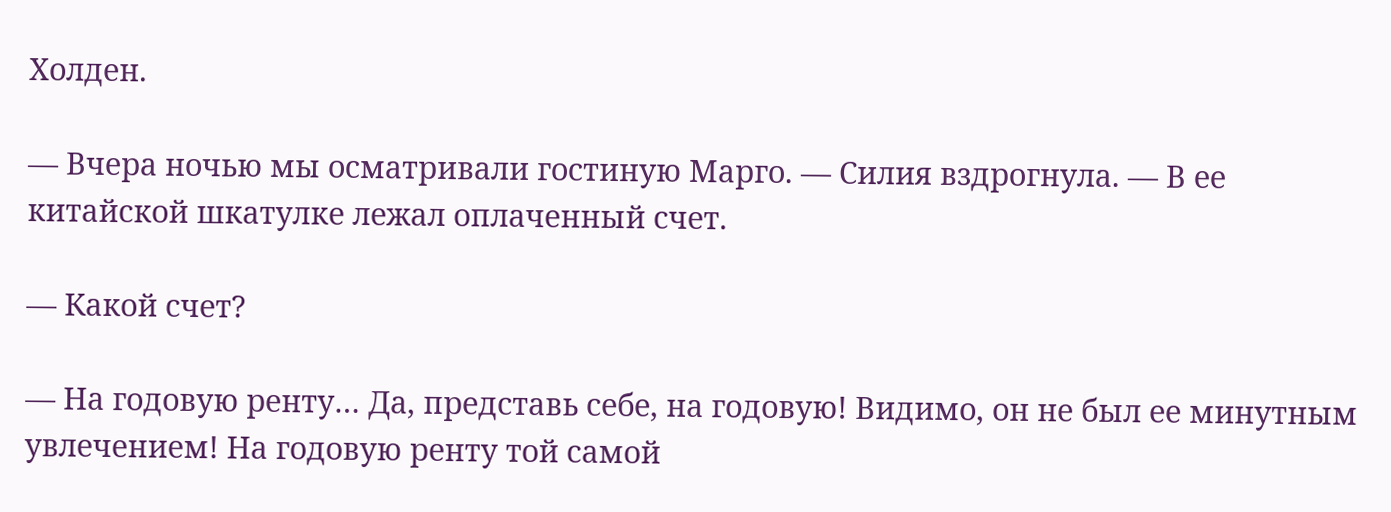Холден.

— Вчера ночью мы осматривали гостиную Марго. — Силия вздрогнула. — В ее китайской шкатулке лежал оплаченный счет.

— Какой счет?

— На годовую ренту… Да, представь себе, на годовую! Видимо, он не был ее минутным увлечением! На годовую ренту той самой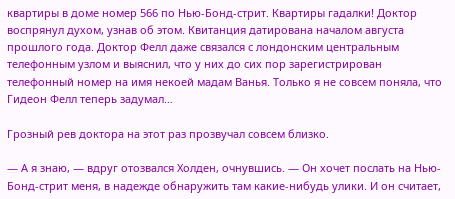квартиры в доме номер 566 по Нью-Бонд-стрит. Квартиры гадалки! Доктор воспрянул духом, узнав об этом. Квитанция датирована началом августа прошлого года. Доктор Фелл даже связался с лондонским центральным телефонным узлом и выяснил, что у них до сих пор зарегистрирован телефонный номер на имя некоей мадам Ванья. Только я не совсем поняла, что Гидеон Фелл теперь задумал…

Грозный рев доктора на этот раз прозвучал совсем близко.

— А я знаю, — вдруг отозвался Холден, очнувшись. — Он хочет послать на Нью-Бонд-стрит меня, в надежде обнаружить там какие-нибудь улики. И он считает,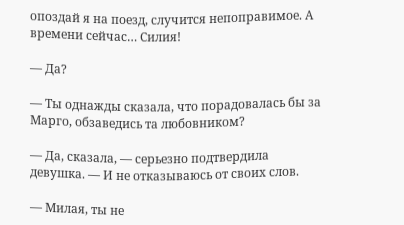опоздай я на поезд, случится непоправимое. А времени сейчас… Силия!

— Да?

— Ты однажды сказала, что порадовалась бы за Марго, обзаведись та любовником?

— Да, сказала, — серьезно подтвердила девушка. — И не отказываюсь от своих слов.

— Милая, ты не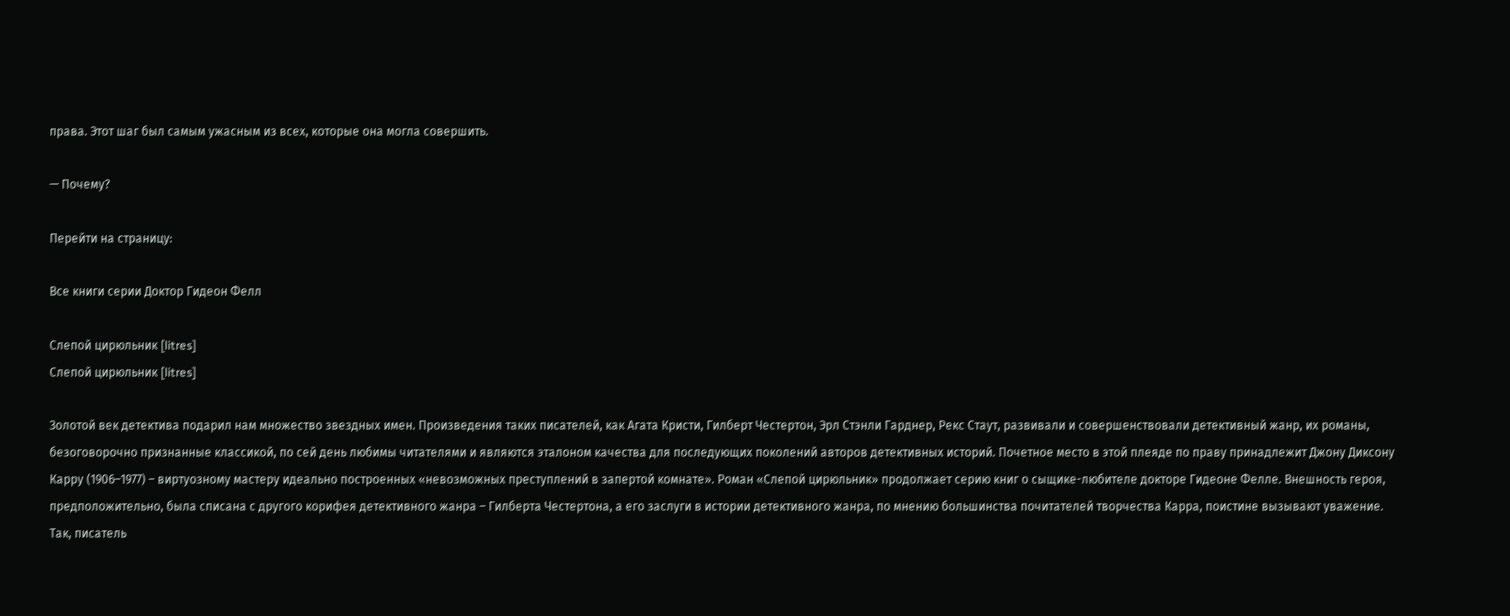права. Этот шаг был самым ужасным из всех, которые она могла совершить.

— Почему?

Перейти на страницу:

Все книги серии Доктор Гидеон Фелл

Слепой цирюльник [litres]
Слепой цирюльник [litres]

Золотой век детектива подарил нам множество звездных имен. Произведения таких писателей, как Агата Кристи, Гилберт Честертон, Эрл Стэнли Гарднер, Рекс Стаут, развивали и совершенствовали детективный жанр, их романы, безоговорочно признанные классикой, по сей день любимы читателями и являются эталоном качества для последующих поколений авторов детективных историй. Почетное место в этой плеяде по праву принадлежит Джону Диксону Карру (1906–1977) – виртуозному мастеру идеально построенных «невозможных преступлений в запертой комнате». Роман «Слепой цирюльник» продолжает серию книг о сыщике-любителе докторе Гидеоне Фелле. Внешность героя, предположительно, была списана с другого корифея детективного жанра – Гилберта Честертона, а его заслуги в истории детективного жанра, по мнению большинства почитателей творчества Карра, поистине вызывают уважение. Так, писатель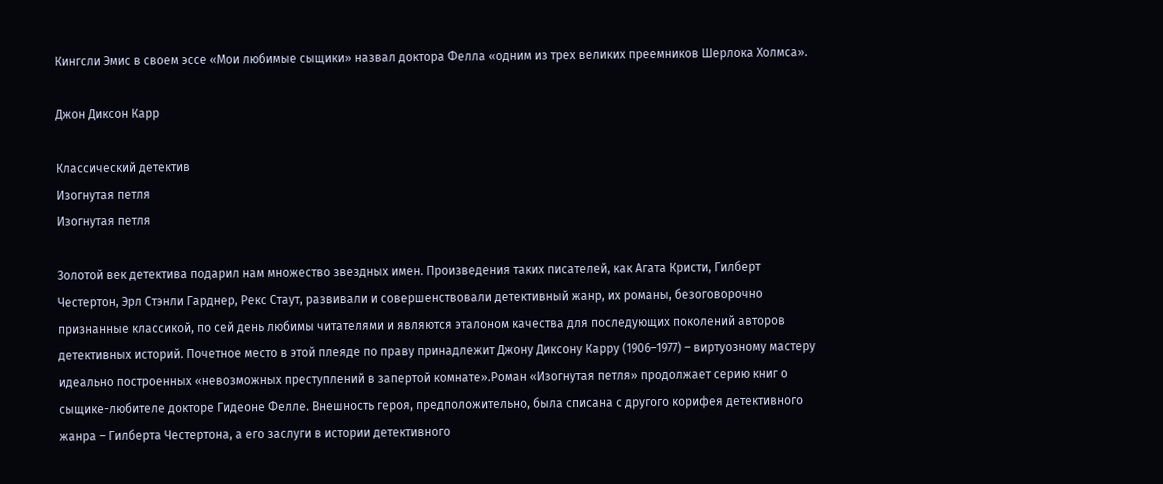Кингсли Эмис в своем эссе «Мои любимые сыщики» назвал доктора Фелла «одним из трех великих преемников Шерлока Холмса».

Джон Диксон Карр

Классический детектив
Изогнутая петля
Изогнутая петля

Золотой век детектива подарил нам множество звездных имен. Произведения таких писателей, как Агата Кристи, Гилберт Честертон, Эрл Стэнли Гарднер, Рекс Стаут, развивали и совершенствовали детективный жанр, их романы, безоговорочно признанные классикой, по сей день любимы читателями и являются эталоном качества для последующих поколений авторов детективных историй. Почетное место в этой плеяде по праву принадлежит Джону Диксону Карру (1906–1977) – виртуозному мастеру идеально построенных «невозможных преступлений в запертой комнате».Роман «Изогнутая петля» продолжает серию книг о сыщике-любителе докторе Гидеоне Фелле. Внешность героя, предположительно, была списана с другого корифея детективного жанра – Гилберта Честертона, а его заслуги в истории детективного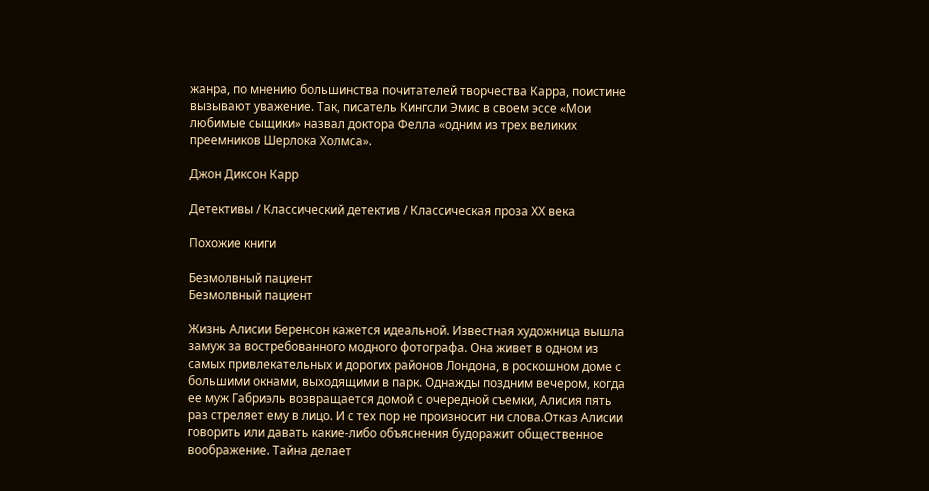жанра, по мнению большинства почитателей творчества Карра, поистине вызывают уважение. Так, писатель Кингсли Эмис в своем эссе «Мои любимые сыщики» назвал доктора Фелла «одним из трех великих преемников Шерлока Холмса».

Джон Диксон Карр

Детективы / Классический детектив / Классическая проза ХX века

Похожие книги

Безмолвный пациент
Безмолвный пациент

Жизнь Алисии Беренсон кажется идеальной. Известная художница вышла замуж за востребованного модного фотографа. Она живет в одном из самых привлекательных и дорогих районов Лондона, в роскошном доме с большими окнами, выходящими в парк. Однажды поздним вечером, когда ее муж Габриэль возвращается домой с очередной съемки, Алисия пять раз стреляет ему в лицо. И с тех пор не произносит ни слова.Отказ Алисии говорить или давать какие-либо объяснения будоражит общественное воображение. Тайна делает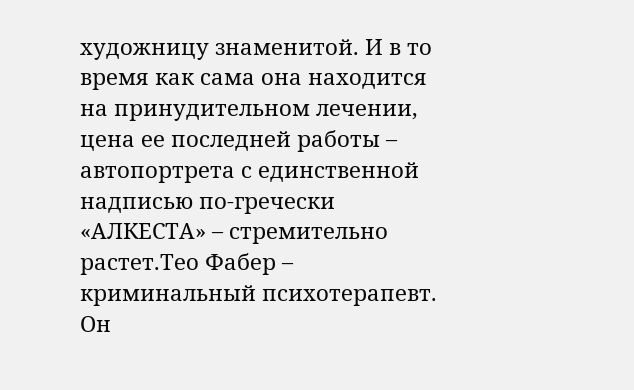художницу знаменитой. И в то время как сама она находится на принудительном лечении, цена ее последней работы – автопортрета с единственной надписью по-гречески «АЛКЕСТА» – стремительно растет.Тео Фабер – криминальный психотерапевт. Он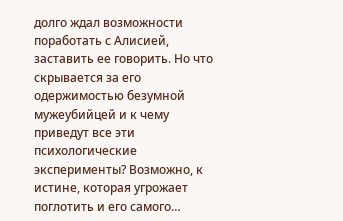долго ждал возможности поработать с Алисией, заставить ее говорить. Но что скрывается за его одержимостью безумной мужеубийцей и к чему приведут все эти психологические эксперименты? Возможно, к истине, которая угрожает поглотить и его самого…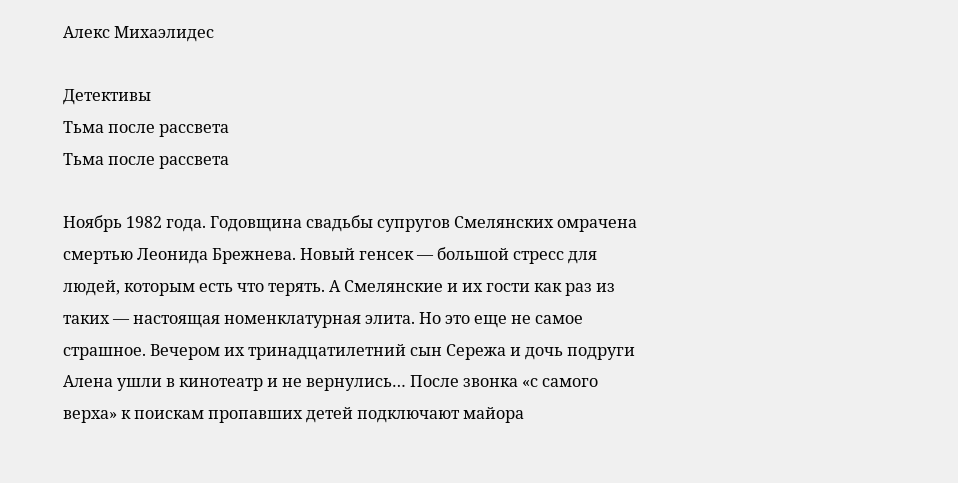Алекс Михаэлидес

Детективы
Тьма после рассвета
Тьма после рассвета

Ноябрь 1982 года. Годовщина свадьбы супругов Смелянских омрачена смертью Леонида Брежнева. Новый генсек — большой стресс для людей, которым есть что терять. А Смелянские и их гости как раз из таких — настоящая номенклатурная элита. Но это еще не самое страшное. Вечером их тринадцатилетний сын Сережа и дочь подруги Алена ушли в кинотеатр и не вернулись… После звонка «с самого верха» к поискам пропавших детей подключают майора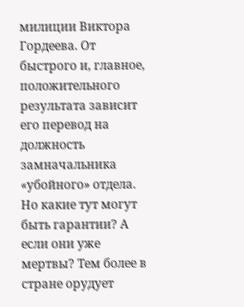милиции Виктора Гордеева. От быстрого и, главное, положительного результата зависит его перевод на должность замначальника «убойного» отдела. Но какие тут могут быть гарантии? А если они уже мертвы? Тем более в стране орудует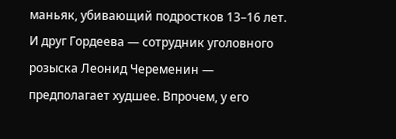маньяк, убивающий подростков 13–16 лет. И друг Гордеева — сотрудник уголовного розыска Леонид Череменин — предполагает худшее. Впрочем, у его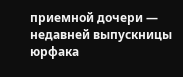приемной дочери — недавней выпускницы юрфака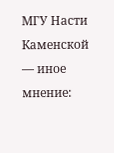МГУ Насти Каменской — иное мнение: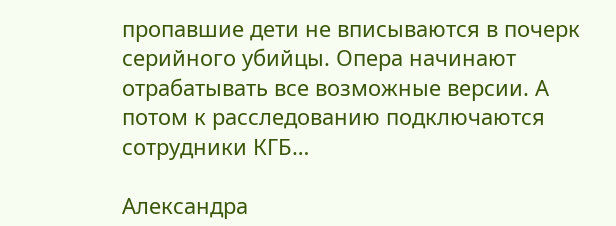пропавшие дети не вписываются в почерк серийного убийцы. Опера начинают отрабатывать все возможные версии. А потом к расследованию подключаются сотрудники КГБ…

Александра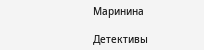Маринина

Детективы